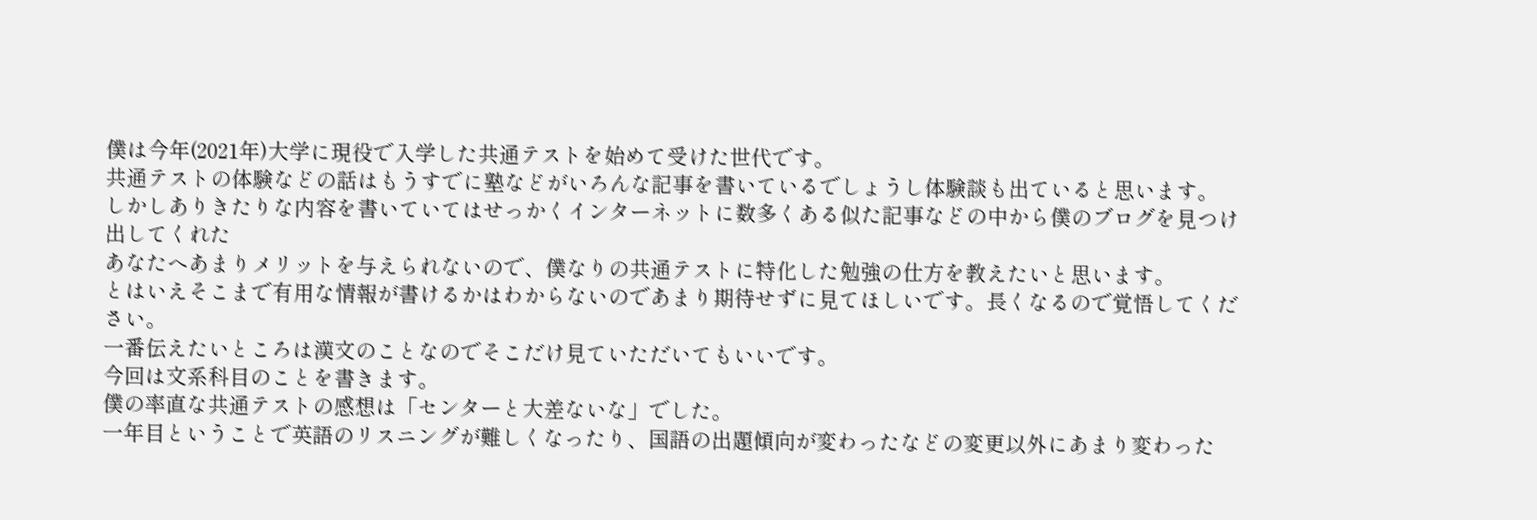僕は今年(2021年)大学に現役で入学した共通テストを始めて受けた世代です。
共通テストの体験などの話はもうすでに塾などがいろんな記事を書いているでしょうし体験談も出ていると思います。
しかしありきたりな内容を書いていてはせっかくインターネットに数多くある似た記事などの中から僕のブログを見つけ出してくれた
あなたへあまりメリットを与えられないので、僕なりの共通テストに特化した勉強の仕方を教えたいと思います。
とはいえそこまで有用な情報が書けるかはわからないのであまり期待せずに見てほしいです。長くなるので覚悟してください。
一番伝えたいところは漢文のことなのでそこだけ見ていただいてもいいです。
今回は文系科目のことを書きます。
僕の率直な共通テストの感想は「センターと大差ないな」でした。
一年目ということで英語のリスニングが難しくなったり、国語の出題傾向が変わったなどの変更以外にあまり変わった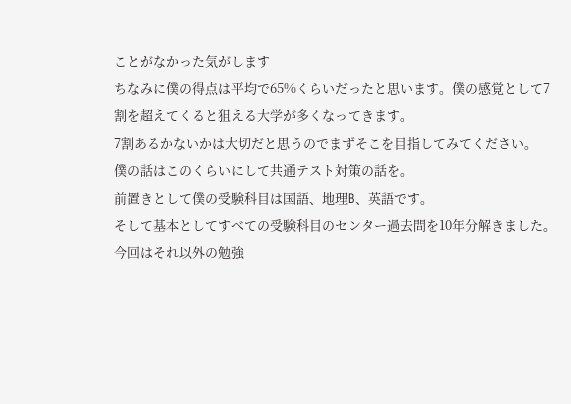ことがなかった気がします
ちなみに僕の得点は平均で65%くらいだったと思います。僕の感覚として7割を超えてくると狙える大学が多くなってきます。
7割あるかないかは大切だと思うのでまずそこを目指してみてください。
僕の話はこのくらいにして共通テスト対策の話を。
前置きとして僕の受験科目は国語、地理B、英語です。
そして基本としてすべての受験科目のセンター過去問を10年分解きました。今回はそれ以外の勉強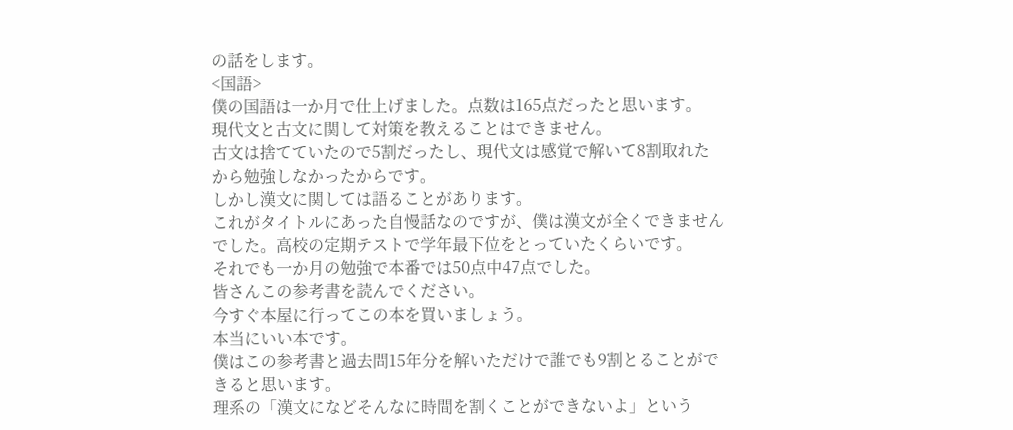の話をします。
<国語>
僕の国語は一か月で仕上げました。点数は165点だったと思います。
現代文と古文に関して対策を教えることはできません。
古文は捨てていたので5割だったし、現代文は感覚で解いて8割取れたから勉強しなかったからです。
しかし漢文に関しては語ることがあります。
これがタイトルにあった自慢話なのですが、僕は漢文が全くできませんでした。高校の定期テストで学年最下位をとっていたくらいです。
それでも一か月の勉強で本番では50点中47点でした。
皆さんこの参考書を読んでください。
今すぐ本屋に行ってこの本を買いましょう。
本当にいい本です。
僕はこの参考書と過去問15年分を解いただけで誰でも9割とることができると思います。
理系の「漢文になどそんなに時間を割くことができないよ」という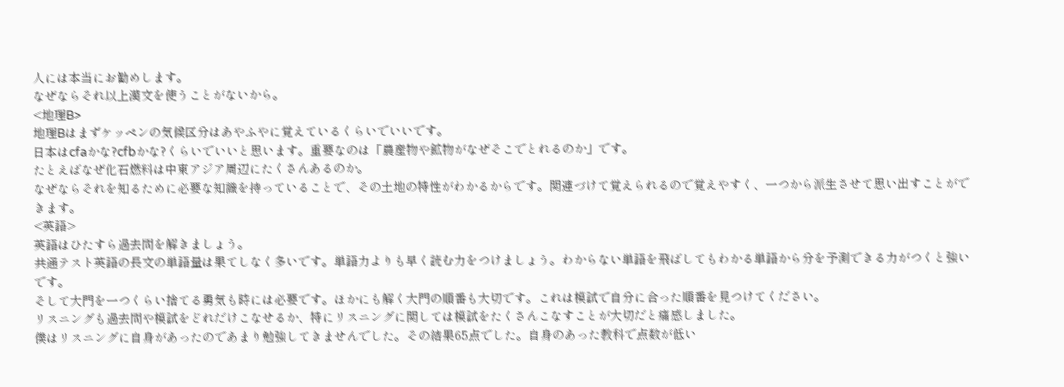人には本当にお勧めします。
なぜならそれ以上漢文を使うことがないから。
<地理B>
地理Bはまずケッペンの気候区分はあやふやに覚えているくらいでいいです。
日本はcfaかな?cfbかな?くらいでいいと思います。重要なのは「農産物や鉱物がなぜそこでとれるのか」です。
たとえばなぜ化石燃料は中東アジア周辺にたくさんあるのか。
なぜならそれを知るために必要な知識を持っていることで、その土地の特性がわかるからです。関連づけて覚えられるので覚えやすく、一つから派生させて思い出すことができます。
<英語>
英語はひたすら過去問を解きましょう。
共通テスト英語の長文の単語量は果てしなく多いです。単語力よりも早く読む力をつけましょう。わからない単語を飛ばしてもわかる単語から分を予測できる力がつくと強いです。
そして大門を一つくらい捨てる勇気も時には必要です。ほかにも解く大門の順番も大切です。これは模試で自分に合った順番を見つけてください。
リスニングも過去問や模試をどれだけこなせるか、特にリスニングに関しては模試をたくさんこなすことが大切だと痛感しました。
僕はリスニングに自身があったのであまり勉強してきませんでした。その結果65点でした。自身のあった教科で点数が低い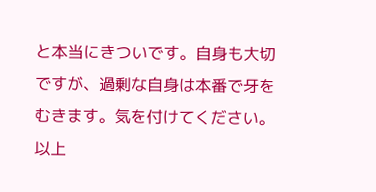と本当にきついです。自身も大切ですが、過剰な自身は本番で牙をむきます。気を付けてください。
以上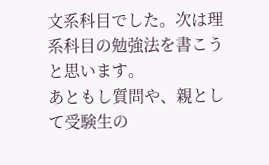文系科目でした。次は理系科目の勉強法を書こうと思います。
あともし質問や、親として受験生の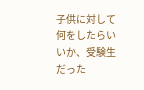子供に対して何をしたらいいか、受験生だった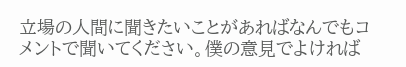立場の人間に聞きたいことがあればなんでもコメントで聞いてください。僕の意見でよければ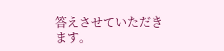答えさせていただきます。